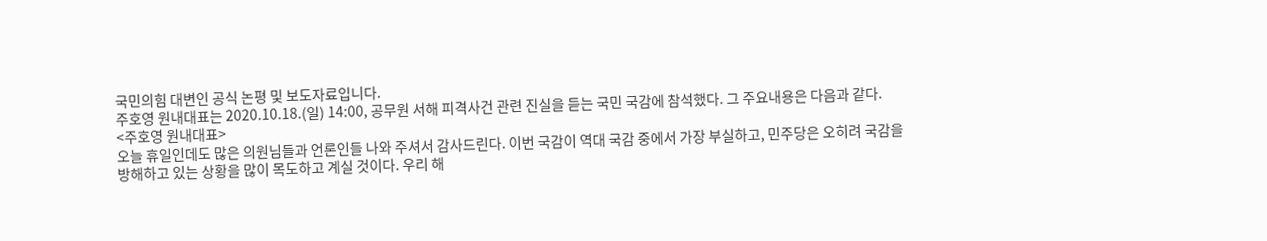국민의힘 대변인 공식 논평 및 보도자료입니다.
주호영 원내대표는 2020.10.18.(일) 14:00, 공무원 서해 피격사건 관련 진실을 듣는 국민 국감에 참석했다. 그 주요내용은 다음과 같다.
<주호영 원내대표>
오늘 휴일인데도 많은 의원님들과 언론인들 나와 주셔서 감사드린다. 이번 국감이 역대 국감 중에서 가장 부실하고, 민주당은 오히려 국감을 방해하고 있는 상황을 많이 목도하고 계실 것이다. 우리 해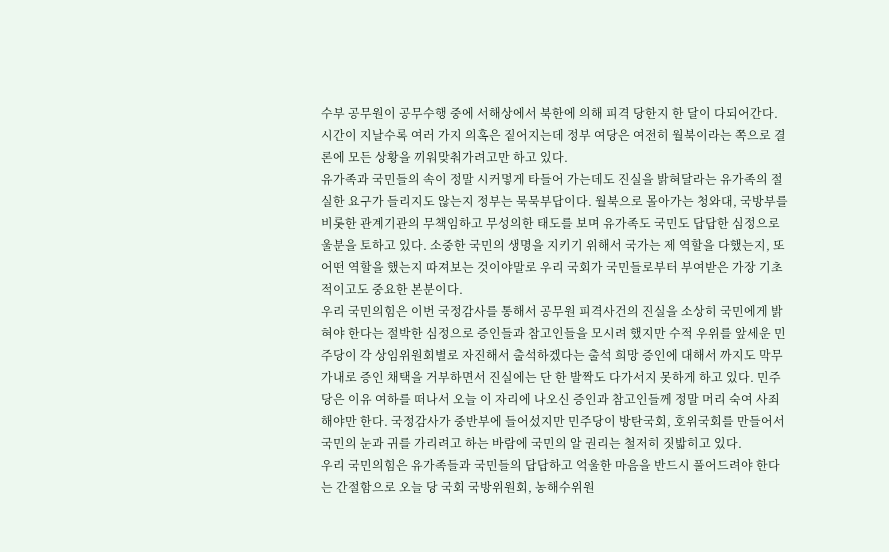수부 공무원이 공무수행 중에 서해상에서 북한에 의해 피격 당한지 한 달이 다되어간다. 시간이 지날수록 여러 가지 의혹은 짙어지는데 정부 여당은 여전히 월북이라는 쪽으로 결론에 모든 상황을 끼워맞춰가려고만 하고 있다.
유가족과 국민들의 속이 정말 시커멓게 타들어 가는데도 진실을 밝혀달라는 유가족의 절실한 요구가 들리지도 않는지 정부는 묵묵부답이다. 월북으로 몰아가는 청와대, 국방부를 비롯한 관계기관의 무책임하고 무성의한 태도를 보며 유가족도 국민도 답답한 심정으로 울분을 토하고 있다. 소중한 국민의 생명을 지키기 위해서 국가는 제 역할을 다했는지, 또 어떤 역할을 했는지 따져보는 것이야말로 우리 국회가 국민들로부터 부여받은 가장 기초적이고도 중요한 본분이다.
우리 국민의힘은 이번 국정감사를 통해서 공무원 피격사건의 진실을 소상히 국민에게 밝혀야 한다는 절박한 심정으로 증인들과 참고인들을 모시려 했지만 수적 우위를 앞세운 민주당이 각 상임위원회별로 자진해서 출석하겠다는 출석 희망 증인에 대해서 까지도 막무가내로 증인 채택을 거부하면서 진실에는 단 한 발짝도 다가서지 못하게 하고 있다. 민주당은 이유 여하를 떠나서 오늘 이 자리에 나오신 증인과 참고인들께 정말 머리 숙여 사죄해야만 한다. 국정감사가 중반부에 들어섰지만 민주당이 방탄국회, 호위국회를 만들어서 국민의 눈과 귀를 가리려고 하는 바람에 국민의 알 권리는 철저히 짓밟히고 있다.
우리 국민의힘은 유가족들과 국민들의 답답하고 억울한 마음을 반드시 풀어드려야 한다는 간절함으로 오늘 당 국회 국방위원회, 농해수위원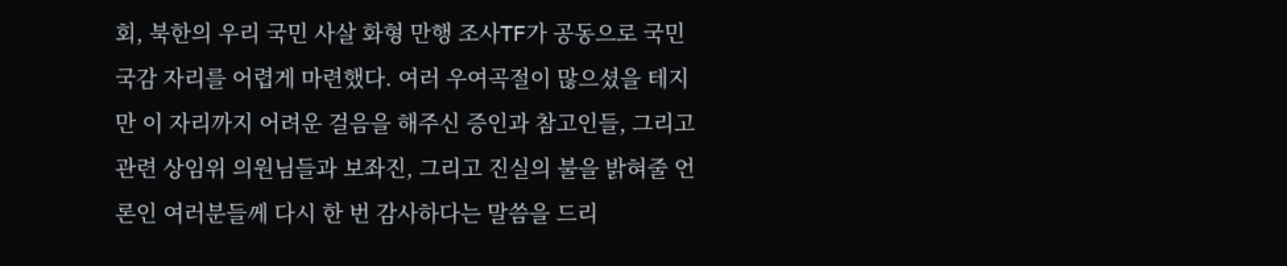회, 북한의 우리 국민 사살 화형 만행 조사TF가 공동으로 국민 국감 자리를 어렵게 마련했다. 여러 우여곡절이 많으셨을 테지만 이 자리까지 어려운 걸음을 해주신 증인과 참고인들, 그리고 관련 상임위 의원님들과 보좌진, 그리고 진실의 불을 밝혀줄 언론인 여러분들께 다시 한 번 감사하다는 말씀을 드리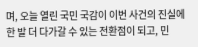며, 오늘 열린 국민 국감이 이번 사건의 진실에 한 발 더 다가갈 수 있는 전환점이 되고, 민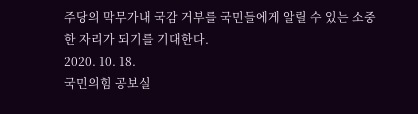주당의 막무가내 국감 거부를 국민들에게 알릴 수 있는 소중한 자리가 되기를 기대한다.
2020. 10. 18.
국민의힘 공보실